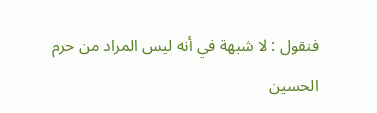فنقول : لا شبهة في أنه ليس المراد من حرم الحسين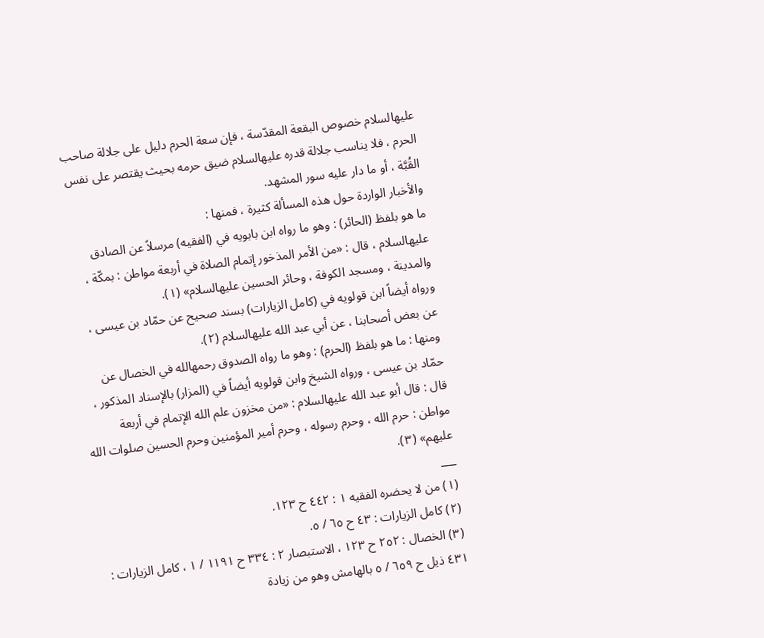عليهالسلام خصوص البقعة المقدّسة ، فإن سعة الحرم دليل على جلالة صاحب الحرم ، فلا يناسب جلالة قدره عليهالسلام ضيق حرمه بحيث يقتصر على نفس القُبَّة ، أو ما دار عليه سور المشهد.
والأخبار الواردة حول هذه المسألة كثيرة ، فمنها :
ما هو بلفظ (الحائر) : وهو ما رواه ابن بابويه في (الفقيه) مرسلاً عن الصادق عليهالسلام ، قال : «من الأمر المذخور إتمام الصلاة في أربعة مواطن : بمكّة ، والمدينة ، ومسجد الكوفة ، وحائر الحسين عليهالسلام» (١).
ورواه أيضاً ابن قولويه في (کامل الزیارات) بسند صحيح عن حمّاد بن عيسى ، عن بعض أصحابنا ، عن أبي عبد الله عليهالسلام (٢).
ومنها : ما هو بلفظ (الحرم) : وهو ما رواه الصدوق رحمهالله في الخصال عن حمّاد بن عیسی ، ورواه الشيخ وابن قولويه أيضاً في (المزار) بالإسناد المذكور ، قال : قال أبو عبد الله عليهالسلام : «من مخزون علم الله الإتمام في أربعة مواطن : حرم الله ، وحرم رسوله ، وحرم أمير المؤمنين وحرم الحسين صلوات الله عليهم» (٣).
___
(١) من لا یحضره الفقيه ١ : ٤٤٢ ح ١٢٣.
(٢) کامل الزيارات : ٤٣ ح ٦٥ / ٥.
(٣) الخصال : ٢٥٢ ح ١٢٣ ، الاستبصار ٢ : ٣٣٤ ح ١١٩١ / ١ ، كامل الزيارات : ٤٣١ ذيل ح ٦٥٩ / ٥ بالهامش وهو من زيادة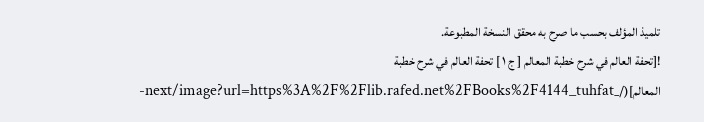تلميذ المؤلف بحسب ما صرح به محقق النسخة المطبوعة.
![تحفة العالم في شرح خطبة المعالم [ ج ١ ] تحفة العالم في شرح خطبة المعالم](/_next/image?url=https%3A%2F%2Flib.rafed.net%2FBooks%2F4144_tuhfat-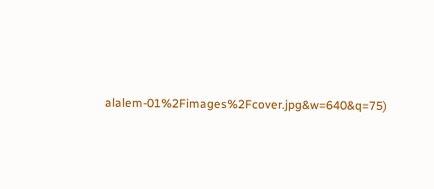alalem-01%2Fimages%2Fcover.jpg&w=640&q=75)